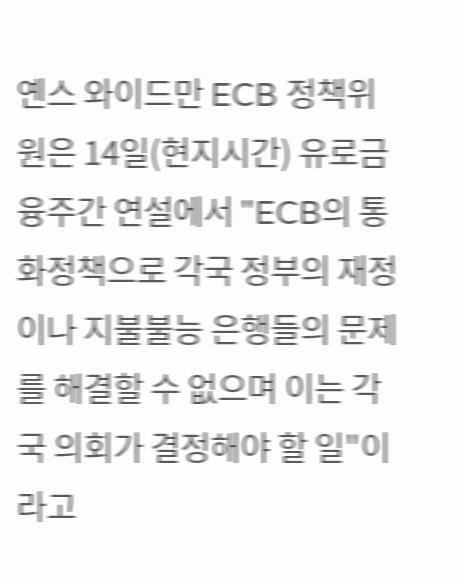옌스 와이드만 ECB 정책위원은 14일(현지시간) 유로금융주간 연설에서 "ECB의 통화정책으로 각국 정부의 재정이나 지불불능 은행들의 문제를 해결할 수 없으며 이는 각국 의회가 결정해야 할 일"이라고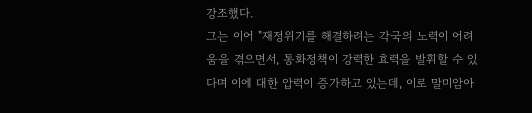강조했다.
그는 이어 "재정위기를 해결하려는 각국의 노력이 어려움을 겪으면서, 통화정책이 강력한 효력을 발휘할 수 있다며 이에 대한 압력이 증가하고 있는데, 이로 말미암아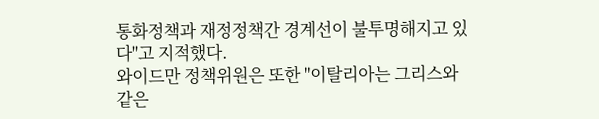통화정책과 재정정책간 경계선이 불투명해지고 있다"고 지적했다.
와이드만 정책위원은 또한 "이탈리아는 그리스와 같은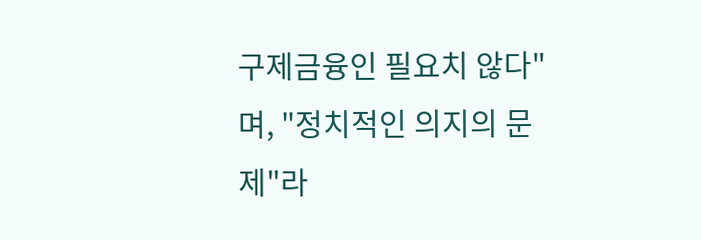구제금융인 필요치 않다"며, "정치적인 의지의 문제"라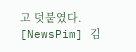고 덧붙였다.
[NewsPim] 김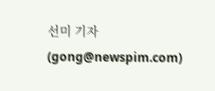선미 기자 (gong@newspim.com)